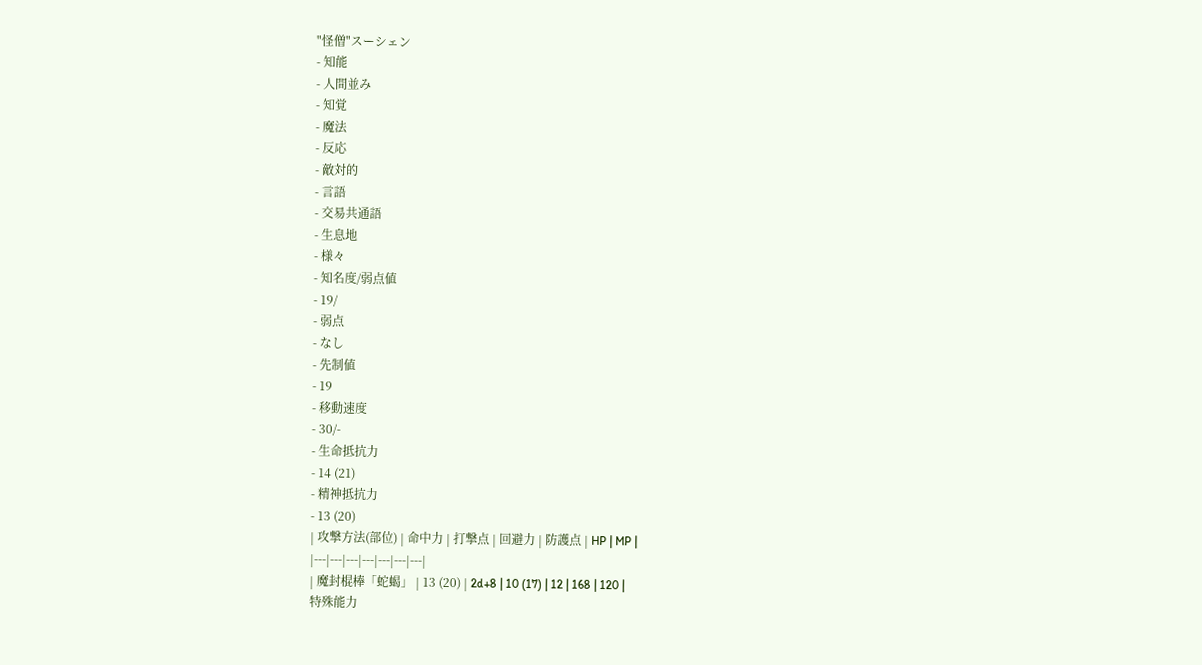"怪僧"スーシェン
- 知能
- 人間並み
- 知覚
- 魔法
- 反応
- 敵対的
- 言語
- 交易共通語
- 生息地
- 様々
- 知名度/弱点値
- 19/
- 弱点
- なし
- 先制値
- 19
- 移動速度
- 30/-
- 生命抵抗力
- 14 (21)
- 精神抵抗力
- 13 (20)
| 攻撃方法(部位) | 命中力 | 打撃点 | 回避力 | 防護点 | HP | MP |
|---|---|---|---|---|---|---|
| 魔封棍棒「蛇蝎」 | 13 (20) | 2d+8 | 10 (17) | 12 | 168 | 120 |
特殊能力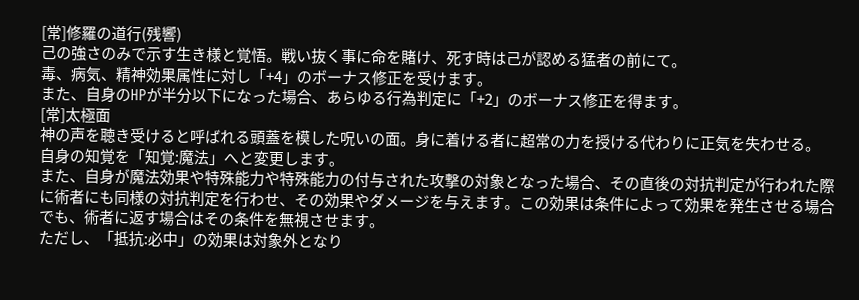[常]修羅の道行(残響)
己の強さのみで示す生き様と覚悟。戦い抜く事に命を賭け、死す時は己が認める猛者の前にて。
毒、病気、精神効果属性に対し「+4」のボーナス修正を受けます。
また、自身のHPが半分以下になった場合、あらゆる行為判定に「+2」のボーナス修正を得ます。
[常]太極面
神の声を聴き受けると呼ばれる頭蓋を模した呪いの面。身に着ける者に超常の力を授ける代わりに正気を失わせる。
自身の知覚を「知覚:魔法」へと変更します。
また、自身が魔法効果や特殊能力や特殊能力の付与された攻撃の対象となった場合、その直後の対抗判定が行われた際に術者にも同様の対抗判定を行わせ、その効果やダメージを与えます。この効果は条件によって効果を発生させる場合でも、術者に返す場合はその条件を無視させます。
ただし、「抵抗:必中」の効果は対象外となり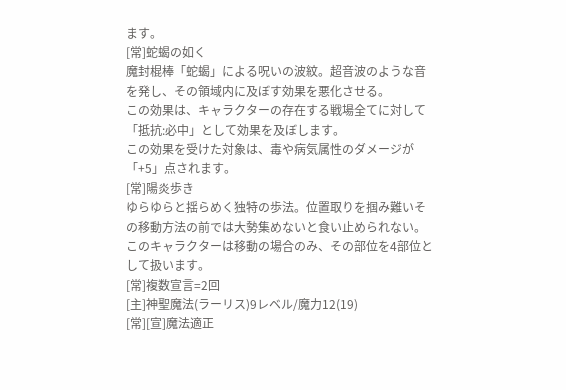ます。
[常]蛇蝎の如く
魔封棍棒「蛇蝎」による呪いの波紋。超音波のような音を発し、その領域内に及ぼす効果を悪化させる。
この効果は、キャラクターの存在する戦場全てに対して「抵抗:必中」として効果を及ぼします。
この効果を受けた対象は、毒や病気属性のダメージが「+5」点されます。
[常]陽炎歩き
ゆらゆらと揺らめく独特の歩法。位置取りを掴み難いその移動方法の前では大勢集めないと食い止められない。
このキャラクターは移動の場合のみ、その部位を4部位として扱います。
[常]複数宣言=2回
[主]神聖魔法(ラーリス)9レベル/魔力12(19)
[常][宣]魔法適正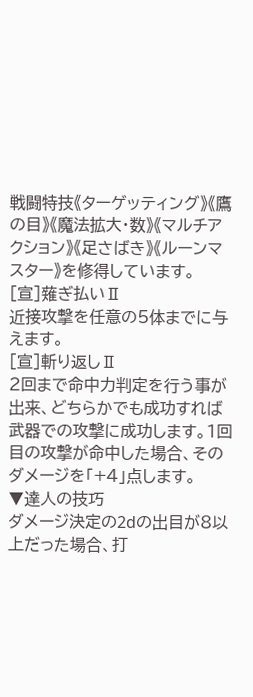戦闘特技《ターゲッティング》《鷹の目》《魔法拡大・数》《マルチアクション》《足さばき》《ルーンマスター》を修得しています。
[宣]薙ぎ払いⅡ
近接攻撃を任意の5体までに与えます。
[宣]斬り返しⅡ
2回まで命中力判定を行う事が出来、どちらかでも成功すれば武器での攻撃に成功します。1回目の攻撃が命中した場合、そのダメージを「+4」点します。
▼達人の技巧
ダメージ決定の2dの出目が8以上だった場合、打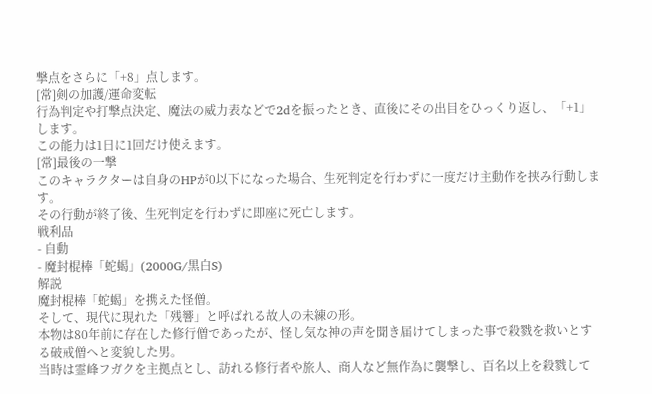撃点をさらに「+8」点します。
[常]剣の加護/運命変転
行為判定や打撃点決定、魔法の威力表などで2dを振ったとき、直後にその出目をひっくり返し、「+1」します。
この能力は1日に1回だけ使えます。
[常]最後の一撃
このキャラクターは自身のHPが0以下になった場合、生死判定を行わずに一度だけ主動作を挟み行動します。
その行動が終了後、生死判定を行わずに即座に死亡します。
戦利品
- 自動
- 魔封棍棒「蛇蝎」(2000G/黒白S)
解説
魔封棍棒「蛇蝎」を携えた怪僧。
そして、現代に現れた「残響」と呼ばれる故人の未練の形。
本物は80年前に存在した修行僧であったが、怪し気な神の声を聞き届けてしまった事で殺戮を救いとする破戒僧へと変貌した男。
当時は霊峰フガクを主拠点とし、訪れる修行者や旅人、商人など無作為に襲撃し、百名以上を殺戮して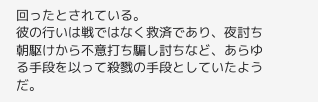回ったとされている。
彼の行いは戦ではなく救済であり、夜討ち朝駆けから不意打ち騙し討ちなど、あらゆる手段を以って殺戮の手段としていたようだ。